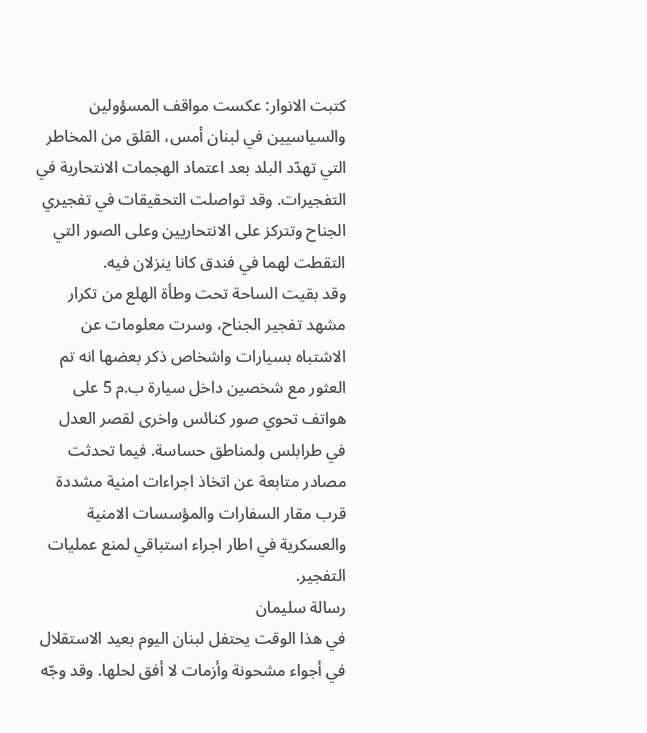كتبت الانوار: عكست مواقف المسؤولين والسياسيين في لبنان أمس، القلق من المخاطر التي تهدّد البلد بعد اعتماد الهجمات الانتحارية في التفجيرات. وقد تواصلت التحقيقات في تفجيري الجناح وتتركز على الانتحاريين وعلى الصور التي التقطت لهما في فندق كانا ينزلان فيه.
وقد بقيت الساحة تحت وطأة الهلع من تكرار مشهد تفجير الجناح، وسرت معلومات عن الاشتباه بسيارات واشخاص ذكر بعضها انه تم العثور مع شخصين داخل سيارة ب.م 5 على هواتف تحوي صور كنائس واخرى لقصر العدل في طرابلس ولمناطق حساسة. فيما تحدثت مصادر متابعة عن اتخاذ اجراءات امنية مشددة قرب مقار السفارات والمؤسسات الامنية والعسكرية في اطار اجراء استباقي لمنع عمليات التفجير.
رسالة سليمان
في هذا الوقت يحتفل لبنان اليوم بعيد الاستقلال في أجواء مشحونة وأزمات لا أفق لحلها. وقد وجّه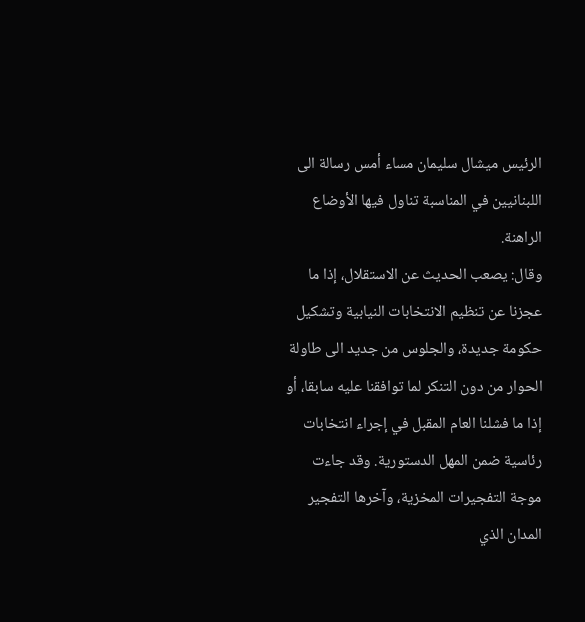الرئيس ميشال سليمان مساء أمس رسالة الى اللبنانيين في المناسبة تناول فيها الأوضاع الراهنة.
وقال: يصعب الحديث عن الاستقلال، إذا ما عجزنا عن تنظيم الانتخابات النيابية وتشكيل حكومة جديدة، والجلوس من جديد الى طاولة الحوار من دون التنكر لما توافقنا عليه سابقا، أو إذا ما فشلنا العام المقبل في إجراء انتخابات رئاسية ضمن المهل الدستورية. وقد جاءت موجة التفجيرات المخزية، وآخرها التفجير المدان الذي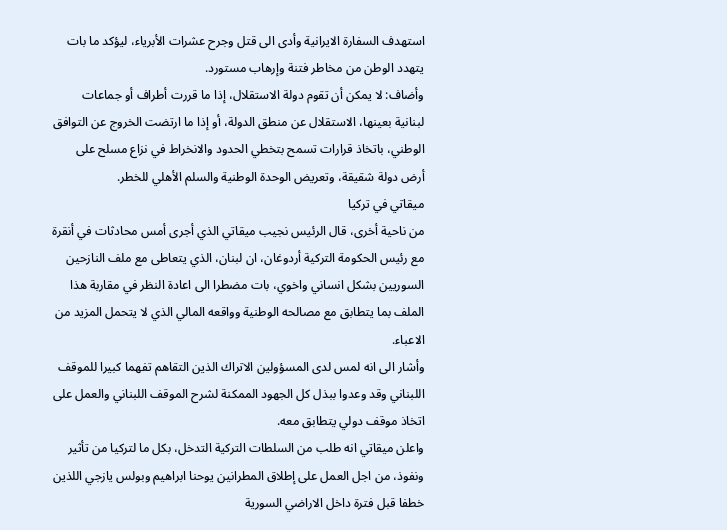استهدف السفارة الايرانية وأدى الى قتل وجرح عشرات الأبرياء، ليؤكد ما بات يتهدد الوطن من مخاطر فتنة وإرهاب مستورد.
وأضاف: لا يمكن أن تقوم دولة الاستقلال، إذا ما قررت أطراف أو جماعات لبنانية بعينها، الاستقلال عن منطق الدولة، أو إذا ما ارتضت الخروج عن التوافق الوطني، باتخاذ قرارات تسمح بتخطي الحدود والانخراط في نزاع مسلح على أرض دولة شقيقة، وتعريض الوحدة الوطنية والسلم الأهلي للخطر.
ميقاتي في تركيا
من ناحية أخرى، قال الرئيس نجيب ميقاتي الذي أجرى أمس محادثات في أنقرة مع رئيس الحكومة التركية أردوغان، ان لبنان، الذي يتعاطى مع ملف النازحين السوريين بشكل انساني واخوي، بات مضطرا الى اعادة النظر في مقاربة هذا الملف بما يتطابق مع مصالحه الوطنية وواقعه المالي الذي لا يتحمل المزيد من الاعباء.
وأشار الى انه لمس لدى المسؤولين الاتراك الذين التقاهم تفهما كبيرا للموقف اللبناني وقد وعدوا ببذل كل الجهود الممكنة لشرح الموقف اللبناني والعمل على اتخاذ موقف دولي يتطابق معه.
واعلن ميقاتي انه طلب من السلطات التركية التدخل، بكل ما لتركيا من تأثير ونفوذ، من اجل العمل على إطلاق المطرانين يوحنا ابراهيم وبولس يازجي اللذين خطفا قبل فترة داخل الاراضي السورية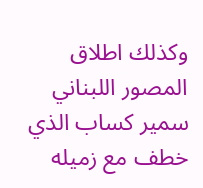وكذلك اطلاق المصور اللبناني سمير كساب الذي خطف مع زميله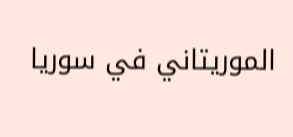الموريتاني في سوريا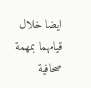ايضا خلال قيامهما بمهمة صحافية